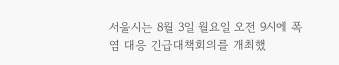서울시는 8월 3일 월요일 오전 9시에 폭염 대응 긴급대책회의를 개최했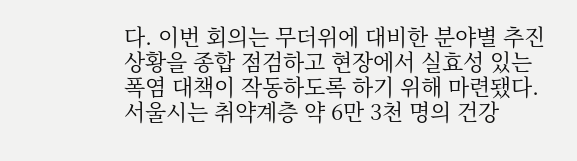다. 이번 회의는 무더위에 대비한 분야별 추진 상황을 종합 점검하고 현장에서 실효성 있는 폭염 대책이 작동하도록 하기 위해 마련됐다. 서울시는 취약계층 약 6만 3천 명의 건강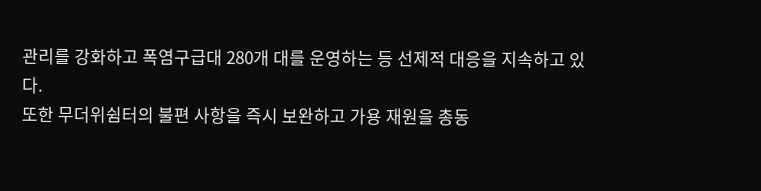관리를 강화하고 폭염구급대 280개 대를 운영하는 등 선제적 대응을 지속하고 있다.
또한 무더위쉼터의 불편 사항을 즉시 보완하고 가용 재원을 총동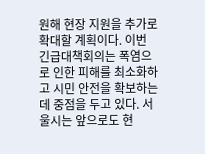원해 현장 지원을 추가로 확대할 계획이다. 이번 긴급대책회의는 폭염으로 인한 피해를 최소화하고 시민 안전을 확보하는 데 중점을 두고 있다. 서울시는 앞으로도 현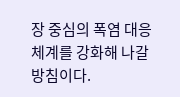장 중심의 폭염 대응 체계를 강화해 나갈 방침이다.